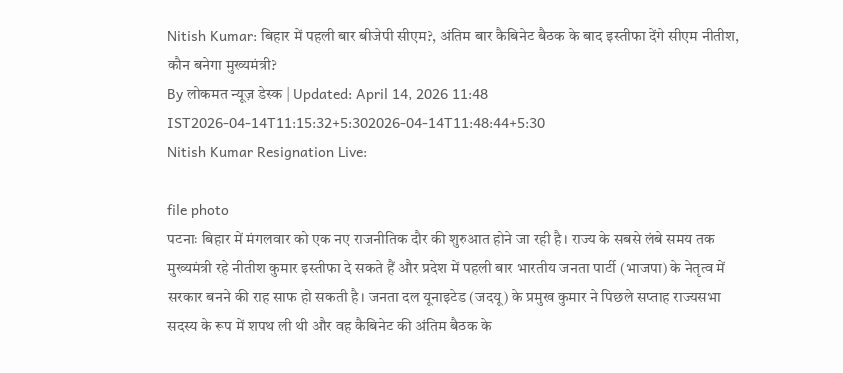Nitish Kumar: बिहार में पहली बार बीजेपी सीएम?, अंतिम बार कैबिनेट बैठक के बाद इस्तीफा देंगे सीएम नीतीश, कौन बनेगा मुख्यमंत्री?
By लोकमत न्यूज़ डेस्क | Updated: April 14, 2026 11:48 IST2026-04-14T11:15:32+5:302026-04-14T11:48:44+5:30
Nitish Kumar Resignation Live:

file photo
पटनाः बिहार में मंगलवार को एक नए राजनीतिक दौर की शुरुआत होने जा रही है। राज्य के सबसे लंबे समय तक मुख्यमंत्री रहे नीतीश कुमार इस्तीफा दे सकते हैं और प्रदेश में पहली बार भारतीय जनता पार्टी (भाजपा) के नेतृत्व में सरकार बनने की राह साफ हो सकती है। जनता दल यूनाइटेड (जदयू) के प्रमुख कुमार ने पिछले सप्ताह राज्यसभा सदस्य के रूप में शपथ ली थी और वह कैबिनेट की अंतिम बैठक के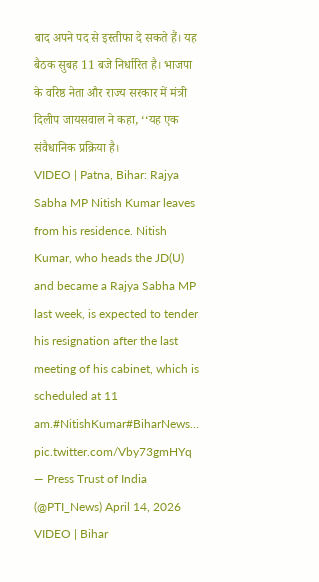बाद अपने पद से इस्तीफा दे सकते हैं। यह बैठक सुबह 11 बजे निर्धारित है। भाजपा के वरिष्ठ नेता और राज्य सरकार में मंत्री दिलीप जायसवाल ने कहा, ‘‘यह एक संवैधानिक प्रक्रिया है।
VIDEO | Patna, Bihar: Rajya Sabha MP Nitish Kumar leaves from his residence. Nitish Kumar, who heads the JD(U) and became a Rajya Sabha MP last week, is expected to tender his resignation after the last meeting of his cabinet, which is scheduled at 11 am.#NitishKumar#BiharNews… pic.twitter.com/Vby73gmHYq
— Press Trust of India (@PTI_News) April 14, 2026
VIDEO | Bihar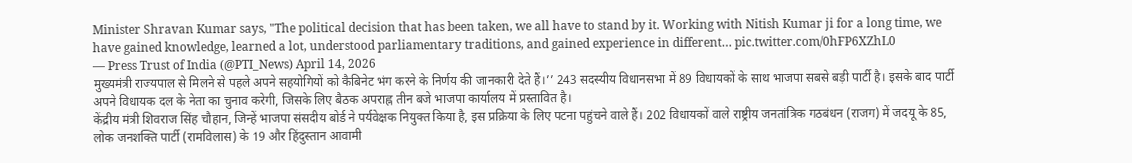Minister Shravan Kumar says, "The political decision that has been taken, we all have to stand by it. Working with Nitish Kumar ji for a long time, we have gained knowledge, learned a lot, understood parliamentary traditions, and gained experience in different… pic.twitter.com/0hFP6XZhL0
— Press Trust of India (@PTI_News) April 14, 2026
मुख्यमंत्री राज्यपाल से मिलने से पहले अपने सहयोगियों को कैबिनेट भंग करने के निर्णय की जानकारी देते हैं।’’ 243 सदस्यीय विधानसभा में 89 विधायकों के साथ भाजपा सबसे बड़ी पार्टी है। इसके बाद पार्टी अपने विधायक दल के नेता का चुनाव करेगी, जिसके लिए बैठक अपराह्न तीन बजे भाजपा कार्यालय में प्रस्तावित है।
केंद्रीय मंत्री शिवराज सिंह चौहान, जिन्हें भाजपा संसदीय बोर्ड ने पर्यवेक्षक नियुक्त किया है, इस प्रक्रिया के लिए पटना पहुंचने वाले हैं। 202 विधायकों वाले राष्ट्रीय जनतांत्रिक गठबंधन (राजग) में जदयू के 85, लोक जनशक्ति पार्टी (रामविलास) के 19 और हिंदुस्तान आवामी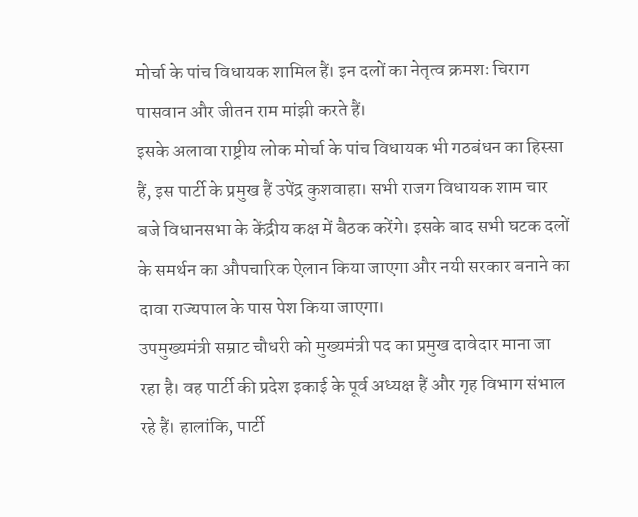मोर्चा के पांच विधायक शामिल हैं। इन दलों का नेतृत्व क्रमशः चिराग पासवान और जीतन राम मांझी करते हैं।
इसके अलावा राष्ट्रीय लोक मोर्चा के पांच विधायक भी गठबंधन का हिस्सा हैं, इस पार्टी के प्रमुख हैं उपेंद्र कुशवाहा। सभी राजग विधायक शाम चार बजे विधानसभा के केंद्रीय कक्ष में बैठक करेंगे। इसके बाद सभी घटक दलों के समर्थन का औपचारिक ऐलान किया जाएगा और नयी सरकार बनाने का दावा राज्यपाल के पास पेश किया जाएगा।
उपमुख्यमंत्री सम्राट चौधरी को मुख्यमंत्री पद का प्रमुख दावेदार माना जा रहा है। वह पार्टी की प्रदेश इकाई के पूर्व अध्यक्ष हैं और गृह विभाग संभाल रहे हैं। हालांकि, पार्टी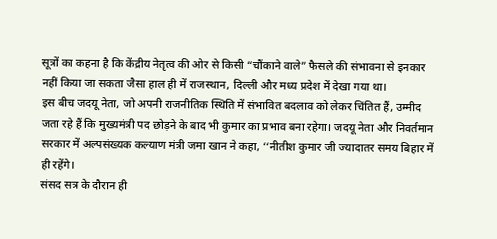सूत्रों का कहना है कि केंद्रीय नेतृत्व की ओर से किसी “चौंकाने वाले” फैसले की संभावना से इनकार नहीं किया जा सकता जैसा हाल ही में राजस्थान, दिल्ली और मध्य प्रदेश में देखा गया था।
इस बीच जदयू नेता, जो अपनी राजनीतिक स्थिति में संभावित बदलाव को लेकर चिंतित हैं, उम्मीद जता रहे हैं कि मुख्यमंत्री पद छोड़ने के बाद भी कुमार का प्रभाव बना रहेगा। जदयू नेता और निवर्तमान सरकार में अल्पसंख्यक कल्याण मंत्री जमा खान ने कहा, ‘‘नीतीश कुमार जी ज्यादातर समय बिहार में ही रहेंगे।
संसद सत्र के दौरान ही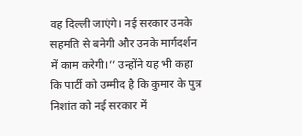वह दिल्ली जाएंगे। नई सरकार उनके सहमति से बनेगी और उनके मार्गदर्शन में काम करेगी।’’ उन्होंने यह भी कहा कि पार्टी को उम्मीद है कि कुमार के पुत्र निशांत को नई सरकार में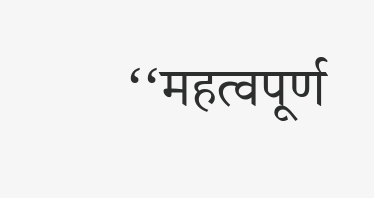‘‘महत्वपूर्ण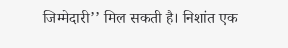जिम्मेदारी’’ मिल सकती है। निशांत एक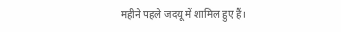महीने पहले जदयू में शामिल हुए हैं।